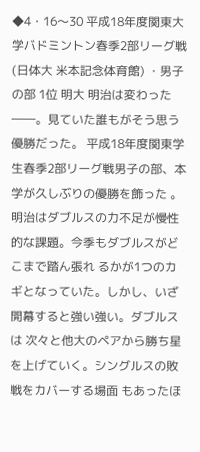◆4・16〜30 平成18年度関東大学バドミントン春季2部リーグ戦(日体大 米本記念体育館) ・男子の部 1位 明大 明治は変わった――。見ていた誰もがそう思う優勝だった。 平成18年度関東学生春季2部リーグ戦男子の部、本学が久しぶりの優勝を飾った 。 明治はダブルスの力不足が慢性的な課題。今季もダブルスがどこまで踏ん張れ るかが1つのカギとなっていた。しかし、いざ開幕すると強い強い。ダブルスは 次々と他大のペアから勝ち星を上げていく。シングルスの敗戦をカバーする場面 もあったほ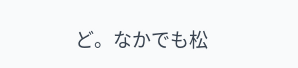ど。なかでも松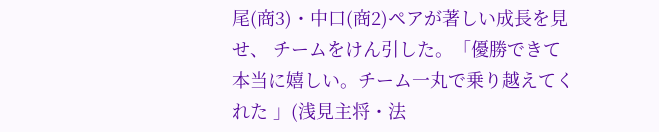尾(商3)・中口(商2)ペアが著しい成長を見せ、 チームをけん引した。「優勝できて本当に嬉しい。チーム一丸で乗り越えてくれた 」(浅見主将・法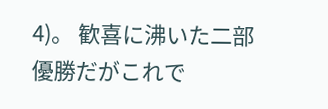4)。 歓喜に沸いた二部優勝だがこれで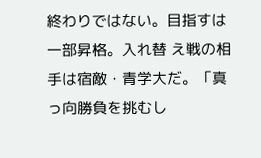終わりではない。目指すは一部昇格。入れ替 え戦の相手は宿敵・青学大だ。「真っ向勝負を挑むし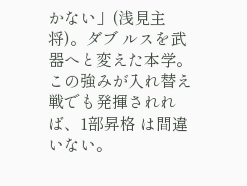かない」(浅見主将)。ダブ ルスを武器へと変えた本学。この強みが入れ替え戦でも発揮されれば、1部昇格 は間違いない。